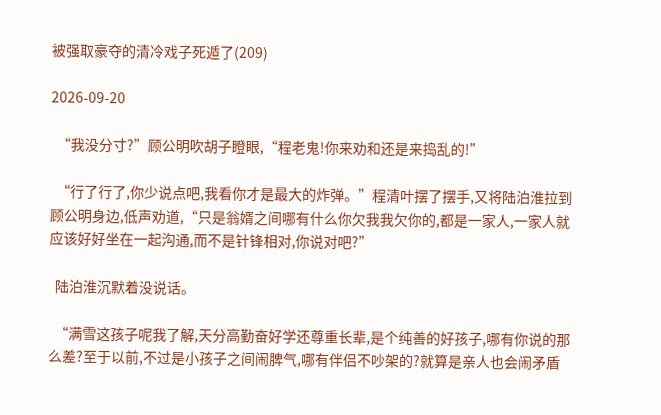被强取豪夺的清冷戏子死遁了(209)

2026-09-20

  “我没分寸?”顾公明吹胡子瞪眼,“程老鬼!你来劝和还是来捣乱的!”

  “行了行了,你少说点吧,我看你才是最大的炸弹。”程清叶摆了摆手,又将陆泊淮拉到顾公明身边,低声劝道,“只是翁婿之间哪有什么你欠我我欠你的,都是一家人,一家人就应该好好坐在一起沟通,而不是针锋相对,你说对吧?”

  陆泊淮沉默着没说话。

  “满雪这孩子呢我了解,天分高勤奋好学还尊重长辈,是个纯善的好孩子,哪有你说的那么差?至于以前,不过是小孩子之间闹脾气,哪有伴侣不吵架的?就算是亲人也会闹矛盾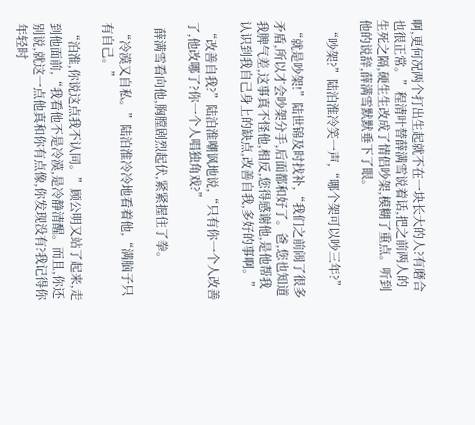啊,更何况两个打出生起就不在一块长大的人?有磨合也很正常。”程清叶替薛满雪说着话,把之前两人的生死之隔,硬生生改成了情侣吵架,模糊了重点。听到他的说辞,薛满雪默默垂下了眼。

  “吵架?”陆泊淮冷笑一声,“哪个架可以吵三年?”

  “就是吵架!”陆世锦及时找补,“我们之前闹了很多矛盾,所以才会吵架分手,后面都和好了。爸,您也知道我脾气差,这事真不怪他,相反,您得感谢他,是他帮我认识到我自己身上的缺点,改善自我,多好的事啊。”

  “改善自我?”陆泊淮嘲讽地说,“只有你一个人改善了,他改哪了?你一个人唱独角戏?”

  薛满雪看向他,胸膛剧烈起伏,紧紧握住了拳。

  “冷漠又自私。”陆泊淮冷冷地看着他,“满脑子只有自己。”

  “泊淮,你说这点我不认同。”顾公明又站了起来,走到他面前,“我看他不是冷漠,是冷静清醒。而且,你还别说,就这一点他真和你有点像,你发现没有?我记得你年轻时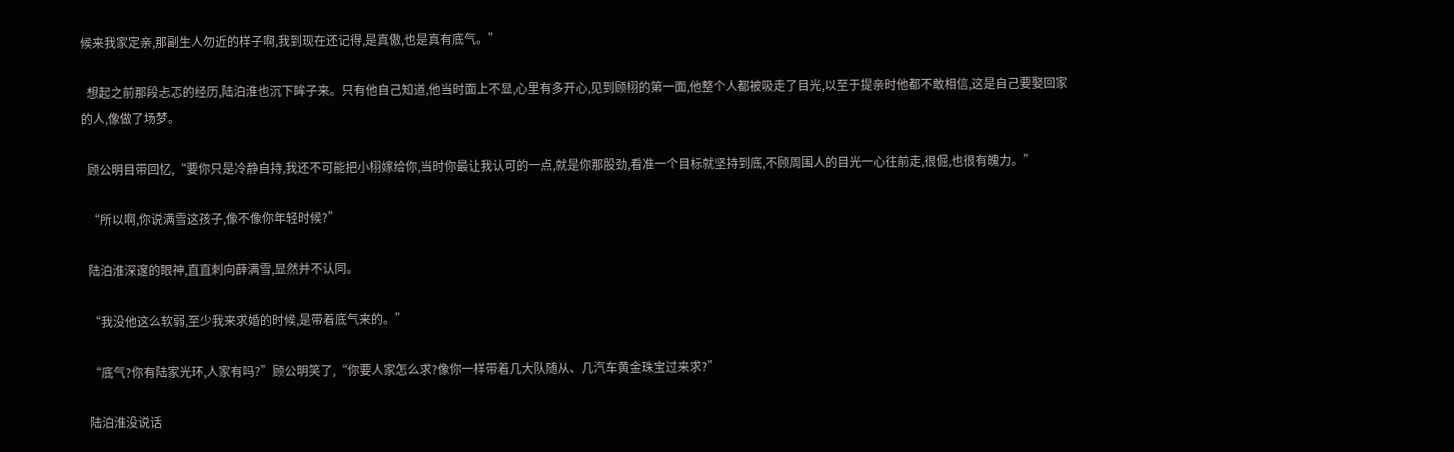候来我家定亲,那副生人勿近的样子啊,我到现在还记得,是真傲,也是真有底气。”

  想起之前那段忐忑的经历,陆泊淮也沉下眸子来。只有他自己知道,他当时面上不显,心里有多开心,见到顾栩的第一面,他整个人都被吸走了目光,以至于提亲时他都不敢相信,这是自己要娶回家的人,像做了场梦。

  顾公明目带回忆,“要你只是冷静自持,我还不可能把小栩嫁给你,当时你最让我认可的一点,就是你那股劲,看准一个目标就坚持到底,不顾周围人的目光一心往前走,很倔,也很有魄力。”

  “所以啊,你说满雪这孩子,像不像你年轻时候?”

  陆泊淮深邃的眼神,直直刺向薛满雪,显然并不认同。

  “我没他这么软弱,至少我来求婚的时候,是带着底气来的。”

  “底气?你有陆家光环,人家有吗?”顾公明笑了,“你要人家怎么求?像你一样带着几大队随从、几汽车黄金珠宝过来求?”

  陆泊淮没说话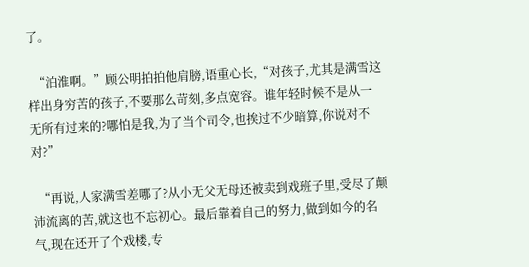了。

  “泊淮啊。”顾公明拍拍他肩膀,语重心长,“对孩子,尤其是满雪这样出身穷苦的孩子,不要那么苛刻,多点宽容。谁年轻时候不是从一无所有过来的?哪怕是我,为了当个司令,也挨过不少暗算,你说对不对?”

  “再说,人家满雪差哪了?从小无父无母还被卖到戏班子里,受尽了颠沛流离的苦,就这也不忘初心。最后靠着自己的努力,做到如今的名气,现在还开了个戏楼,专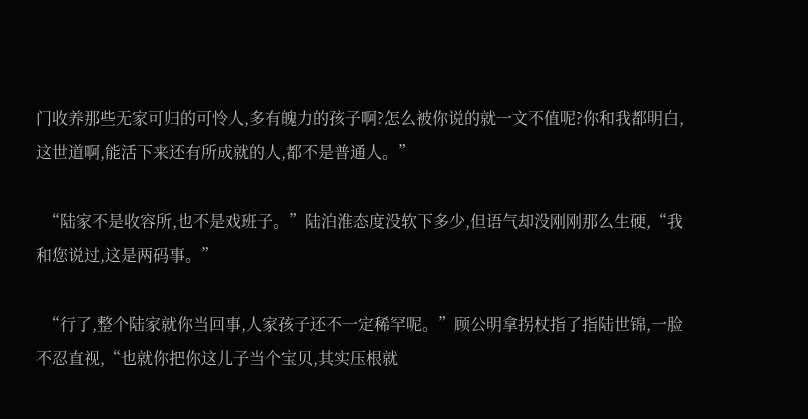门收养那些无家可归的可怜人,多有魄力的孩子啊?怎么被你说的就一文不值呢?你和我都明白,这世道啊,能活下来还有所成就的人,都不是普通人。”

  “陆家不是收容所,也不是戏班子。”陆泊淮态度没软下多少,但语气却没刚刚那么生硬,“我和您说过,这是两码事。”

  “行了,整个陆家就你当回事,人家孩子还不一定稀罕呢。”顾公明拿拐杖指了指陆世锦,一脸不忍直视,“也就你把你这儿子当个宝贝,其实压根就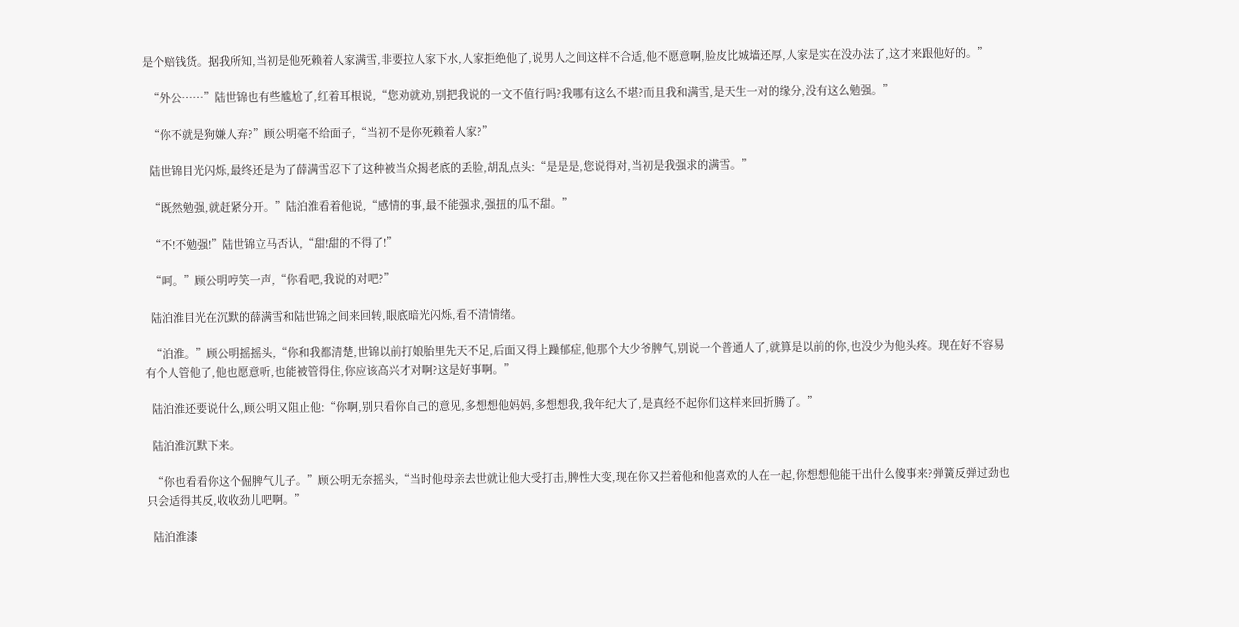是个赔钱货。据我所知,当初是他死赖着人家满雪,非要拉人家下水,人家拒绝他了,说男人之间这样不合适,他不愿意啊,脸皮比城墙还厚,人家是实在没办法了,这才来跟他好的。”

  “外公……”陆世锦也有些尴尬了,红着耳根说,“您劝就劝,别把我说的一文不值行吗?我哪有这么不堪?而且我和满雪,是天生一对的缘分,没有这么勉强。”

  “你不就是狗嫌人弃?”顾公明毫不给面子,“当初不是你死赖着人家?”

  陆世锦目光闪烁,最终还是为了薛满雪忍下了这种被当众揭老底的丢脸,胡乱点头:“是是是,您说得对,当初是我强求的满雪。”

  “既然勉强,就赶紧分开。”陆泊淮看着他说,“感情的事,最不能强求,强扭的瓜不甜。”

  “不!不勉强!”陆世锦立马否认,“甜!甜的不得了!”

  “呵。”顾公明哼笑一声,“你看吧,我说的对吧?”

  陆泊淮目光在沉默的薛满雪和陆世锦之间来回转,眼底暗光闪烁,看不清情绪。

  “泊淮。”顾公明摇摇头,“你和我都清楚,世锦以前打娘胎里先天不足,后面又得上躁郁症,他那个大少爷脾气,别说一个普通人了,就算是以前的你,也没少为他头疼。现在好不容易有个人管他了,他也愿意听,也能被管得住,你应该高兴才对啊?这是好事啊。”

  陆泊淮还要说什么,顾公明又阻止他:“你啊,别只看你自己的意见,多想想他妈妈,多想想我,我年纪大了,是真经不起你们这样来回折腾了。”

  陆泊淮沉默下来。

  “你也看看你这个倔脾气儿子。”顾公明无奈摇头,“当时他母亲去世就让他大受打击,脾性大变,现在你又拦着他和他喜欢的人在一起,你想想他能干出什么傻事来?弹簧反弹过劲也只会适得其反,收收劲儿吧啊。”

  陆泊淮漆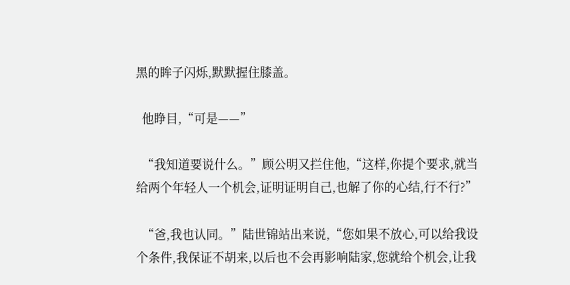黑的眸子闪烁,默默握住膝盖。

  他睁目,“可是——”

  “我知道要说什么。”顾公明又拦住他,“这样,你提个要求,就当给两个年轻人一个机会,证明证明自己,也解了你的心结,行不行?”

  “爸,我也认同。”陆世锦站出来说,“您如果不放心,可以给我设个条件,我保证不胡来,以后也不会再影响陆家,您就给个机会,让我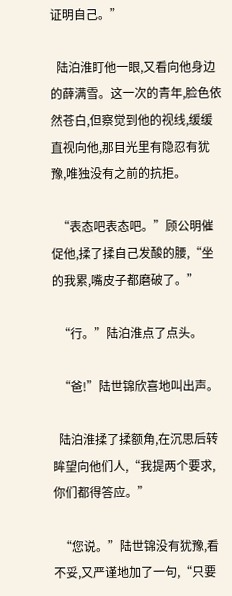证明自己。”

  陆泊淮盯他一眼,又看向他身边的薛满雪。这一次的青年,脸色依然苍白,但察觉到他的视线,缓缓直视向他,那目光里有隐忍有犹豫,唯独没有之前的抗拒。

  “表态吧表态吧。”顾公明催促他,揉了揉自己发酸的腰,“坐的我累,嘴皮子都磨破了。”

  “行。”陆泊淮点了点头。

  “爸!”陆世锦欣喜地叫出声。

  陆泊淮揉了揉额角,在沉思后转眸望向他们人,“我提两个要求,你们都得答应。”

  “您说。”陆世锦没有犹豫,看不妥,又严谨地加了一句,“只要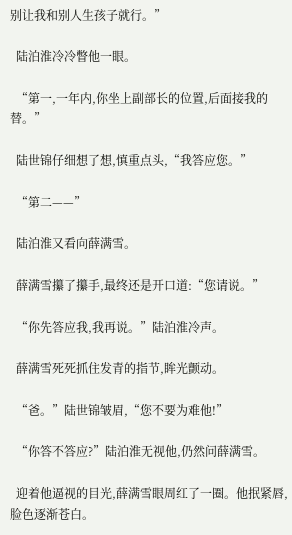别让我和别人生孩子就行。”

  陆泊淮冷冷瞥他一眼。

  “第一,一年内,你坐上副部长的位置,后面接我的替。”

  陆世锦仔细想了想,慎重点头,“我答应您。”

  “第二——”

  陆泊淮又看向薛满雪。

  薛满雪攥了攥手,最终还是开口道:“您请说。”

  “你先答应我,我再说。”陆泊淮冷声。

  薛满雪死死抓住发青的指节,眸光颤动。

  “爸。”陆世锦皱眉,“您不要为难他!”

  “你答不答应?”陆泊淮无视他,仍然问薛满雪。

  迎着他逼视的目光,薛满雪眼周红了一圈。他抿紧唇,脸色逐渐苍白。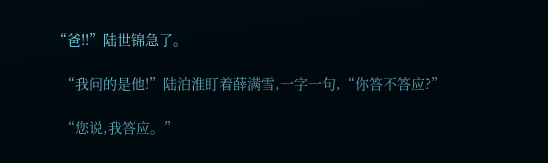“爸!!”陆世锦急了。

  “我问的是他!”陆泊淮盯着薛满雪,一字一句,“你答不答应?”

  “您说,我答应。”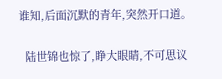谁知,后面沉默的青年,突然开口道。

  陆世锦也惊了,睁大眼睛,不可思议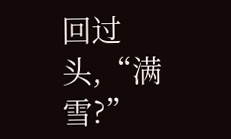回过头,“满雪?”